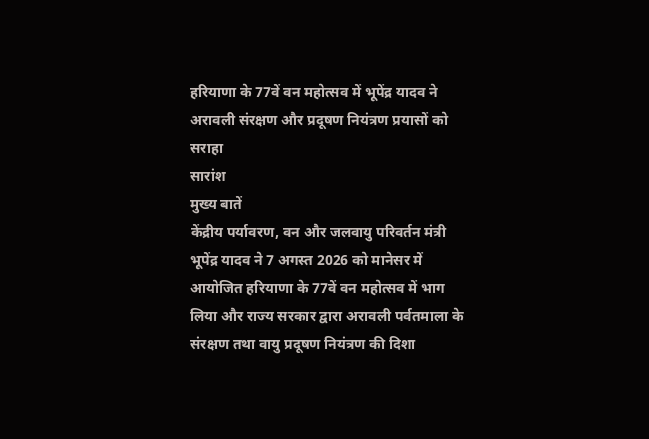हरियाणा के 77वें वन महोत्सव में भूपेंद्र यादव ने अरावली संरक्षण और प्रदूषण नियंत्रण प्रयासों को सराहा
सारांश
मुख्य बातें
केंद्रीय पर्यावरण, वन और जलवायु परिवर्तन मंत्री भूपेंद्र यादव ने 7 अगस्त 2026 को मानेसर में आयोजित हरियाणा के 77वें वन महोत्सव में भाग लिया और राज्य सरकार द्वारा अरावली पर्वतमाला के संरक्षण तथा वायु प्रदूषण नियंत्रण की दिशा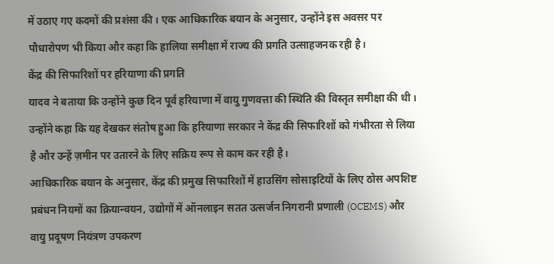में उठाए गए कदमों की प्रशंसा की। एक आधिकारिक बयान के अनुसार, उन्होंने इस अवसर पर पौधारोपण भी किया और कहा कि हालिया समीक्षा में राज्य की प्रगति उत्साहजनक रही है।
केंद्र की सिफारिशों पर हरियाणा की प्रगति
यादव ने बताया कि उन्होंने कुछ दिन पूर्व हरियाणा में वायु गुणवत्ता की स्थिति की विस्तृत समीक्षा की थी। उन्होंने कहा कि यह देखकर संतोष हुआ कि हरियाणा सरकार ने केंद्र की सिफारिशों को गंभीरता से लिया है और उन्हें ज़मीन पर उतारने के लिए सक्रिय रूप से काम कर रही है।
आधिकारिक बयान के अनुसार, केंद्र की प्रमुख सिफारिशों में हाउसिंग सोसाइटियों के लिए ठोस अपशिष्ट प्रबंधन नियमों का क्रियान्वयन, उद्योगों में ऑनलाइन सतत उत्सर्जन निगरानी प्रणाली (OCEMS) और वायु प्रदूषण नियंत्रण उपकरण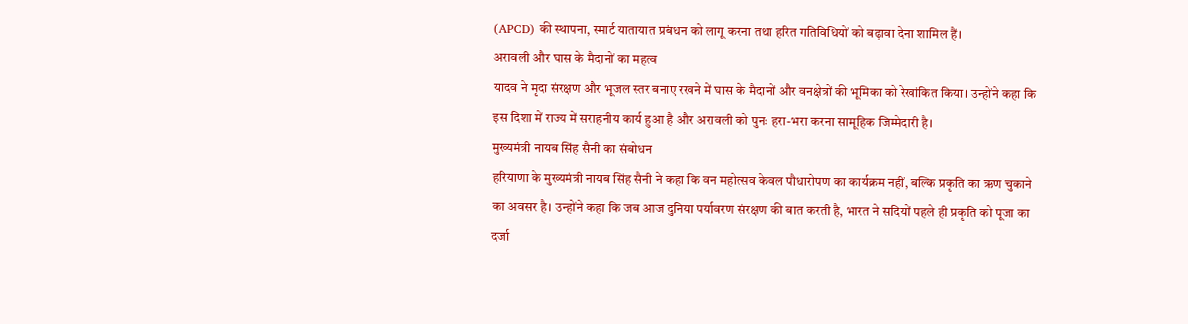(APCD) की स्थापना, स्मार्ट यातायात प्रबंधन को लागू करना तथा हरित गतिविधियों को बढ़ावा देना शामिल हैं।
अरावली और घास के मैदानों का महत्व
यादव ने मृदा संरक्षण और भूजल स्तर बनाए रखने में घास के मैदानों और वनक्षेत्रों की भूमिका को रेखांकित किया। उन्होंने कहा कि इस दिशा में राज्य में सराहनीय कार्य हुआ है और अरावली को पुनः हरा-भरा करना सामूहिक जिम्मेदारी है।
मुख्यमंत्री नायब सिंह सैनी का संबोधन
हरियाणा के मुख्यमंत्री नायब सिंह सैनी ने कहा कि वन महोत्सव केवल पौधारोपण का कार्यक्रम नहीं, बल्कि प्रकृति का ऋण चुकाने का अवसर है। उन्होंने कहा कि जब आज दुनिया पर्यावरण संरक्षण की बात करती है, भारत ने सदियों पहले ही प्रकृति को पूजा का दर्जा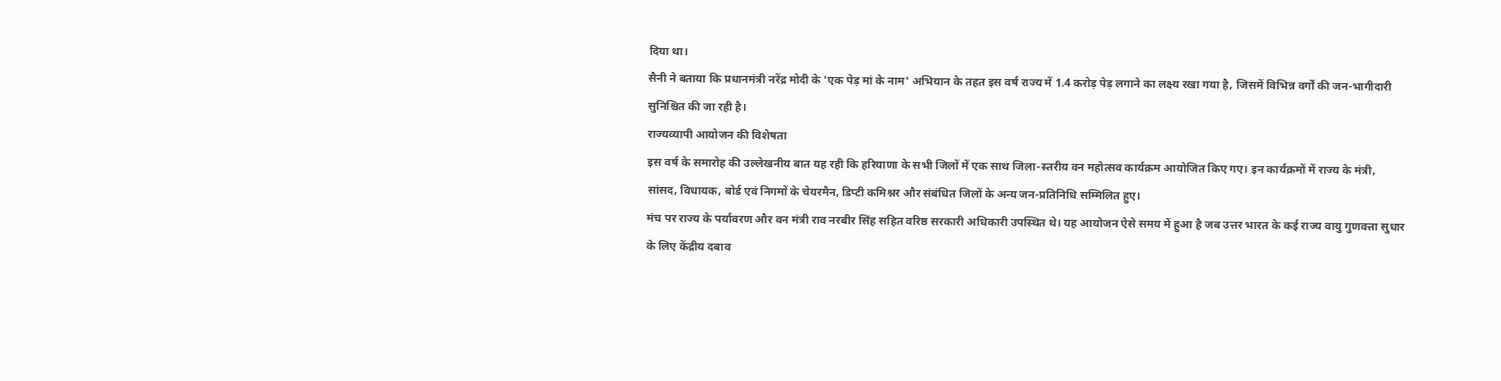दिया था।
सैनी ने बताया कि प्रधानमंत्री नरेंद्र मोदी के 'एक पेड़ मां के नाम' अभियान के तहत इस वर्ष राज्य में 1.4 करोड़ पेड़ लगाने का लक्ष्य रखा गया है, जिसमें विभिन्न वर्गों की जन-भागीदारी सुनिश्चित की जा रही है।
राज्यव्यापी आयोजन की विशेषता
इस वर्ष के समारोह की उल्लेखनीय बात यह रही कि हरियाणा के सभी जिलों में एक साथ जिला-स्तरीय वन महोत्सव कार्यक्रम आयोजित किए गए। इन कार्यक्रमों में राज्य के मंत्री, सांसद, विधायक, बोर्ड एवं निगमों के चेयरमैन, डिप्टी कमिश्नर और संबंधित जिलों के अन्य जन-प्रतिनिधि सम्मिलित हुए।
मंच पर राज्य के पर्यावरण और वन मंत्री राव नरबीर सिंह सहित वरिष्ठ सरकारी अधिकारी उपस्थित थे। यह आयोजन ऐसे समय में हुआ है जब उत्तर भारत के कई राज्य वायु गुणवत्ता सुधार के लिए केंद्रीय दबाव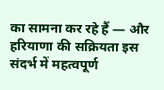का सामना कर रहे हैं — और हरियाणा की सक्रियता इस संदर्भ में महत्वपूर्ण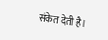संकेत देती है।